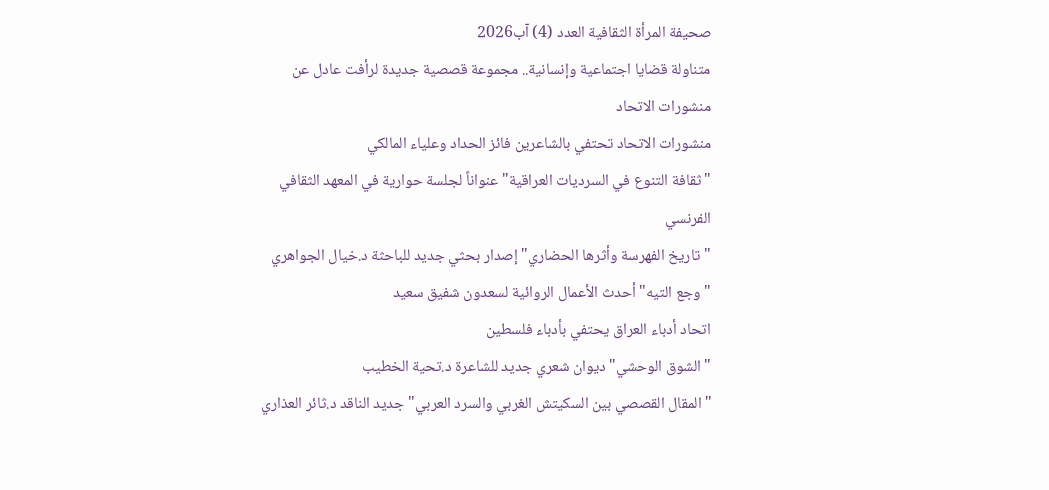صحيفة المرأة الثقافية العدد (4) آب2026
متناولة قضايا اجتماعية وإنسانية.. مجموعة قصصية جديدة لرأفت عادل عن منشورات الاتحاد
منشورات الاتحاد تحتفي بالشاعرين فائز الحداد وعلياء المالكي
"ثقافة التنوع في السرديات العراقية" عنواناً لجلسة حوارية في المعهد الثقافي الفرنسي
"تاريخ الفهرسة وأثرها الحضاري" إصدار بحثي جديد للباحثة د.خيال الجواهري
"وجع التيه" أحدث الأعمال الروائية لسعدون شفيق سعيد
اتحاد أدباء العراق يحتفي بأدباء فلسطين
"الشوق الوحشي"ديوان شعري جديد للشاعرة د.تحية الخطيب
"المقال القصصي بين السكيتش الغربي والسرد العربي"جديد الناقد د.ثائر العذاري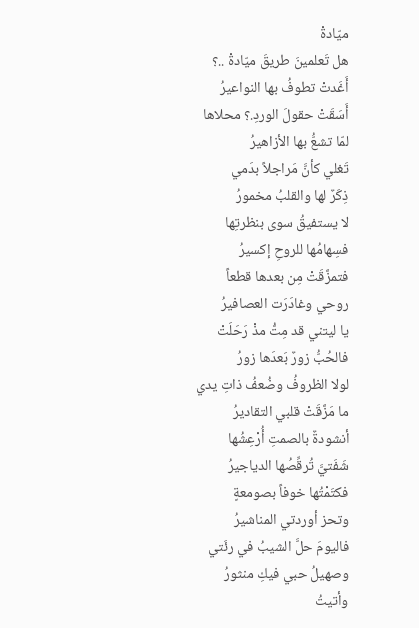ميّادةْ
هل تَعلمينَ طريقَ ميّادةْ ..؟
أَغَدتْ تطوفُ بها النواعيرُ
أَسَقَتْ حقولَ الوردِ.؟ محلاها
لمّا تشعُّ بها الأزاهيرُ
تَغلي كأنَّ مَراجلاً بدَمي
ذِكَرٌ لها والقلبُ مخمورُ
لا يستفيقُ سوى بنظرتِها
فسِهامُها للروحِ إكسيرُ
فتمزَّقَتْ مِن بعدها قطعاً
روحي وغادَرَت العصافيرُ
يا ليتني قد مِتُّ مذْ رَحَلَتْ
فالحُبُّ زورٌ بَعدَها زورُ
لولا الظروفُ وضُعفُ ذاتِ يدي
ما مَزَّقَتْ قلبي التقاديرُ
أنشودةٌ بالصمتِ أُرْعِشُها
شَفَتيَّ تُرقِّصُها الدياجيرُ
فكتَمْتُها خوفاً بصومعةٍ
وتحز أوردتي المناشيرُ
فاليومَ حلَّ الشيبُ في رئَتي
وصهيلُ حبي فيكِ منثورُ
وأتيتُ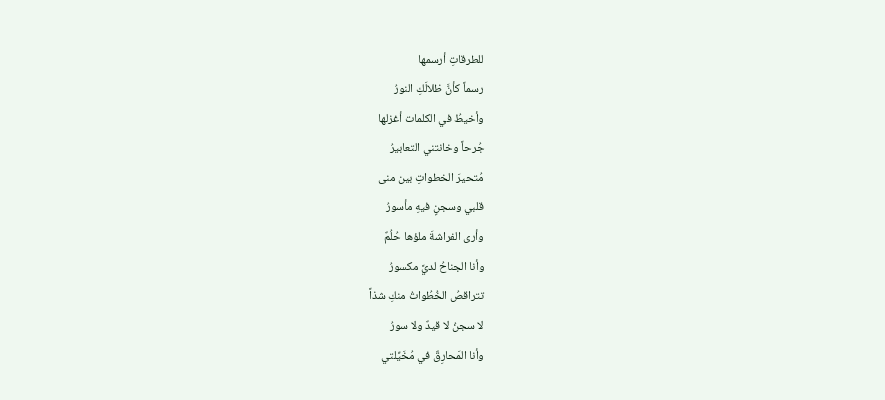للطرقاتِ أرسمها
رسماً كأنَّ ظلالَكِ النورُ
وأخيطُ في الكلمات أغزلها
جُرحاً وخانتني التعابيرُ
مُتحيرَ الخطواتِ بين منى
قلبي وسجنٍ فيهِ مأسورُ
وأرى الفراشةَ ملؤها حُلُمٌ
وأنا الجناحُ لديَّ مكسورُ
تتراقصُ الخُطُواتُ منكِ شذاً
لا سجنُ لا قيدٌ ولا سورُ
وأنا المَحارِقٌ في مُخَيِّلتي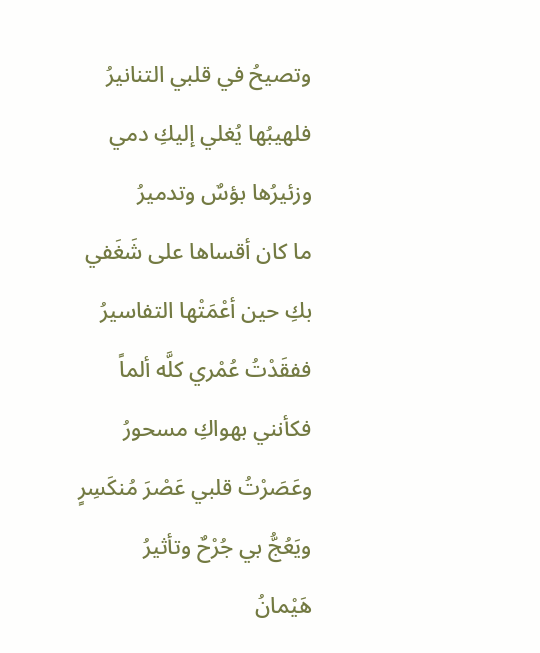وتصيحُ في قلبي التنانيرُ
فلهيبُها يُغلي إليكِ دمي
وزئيرُها بؤسٌ وتدميرُ
ما كان أقساها على شَغَفي
بكِ حين أعْمَتْها التفاسيرُ
ففقَدْتُ عُمْري كلَّه ألماً
فكأنني بهواكِ مسحورُ
وعَصَرْتُ قلبي عَصْرَ مُنكَسِرٍ
ويَعُجُّ بي جُرْحٌ وتأثيرُ
هَيْمانُ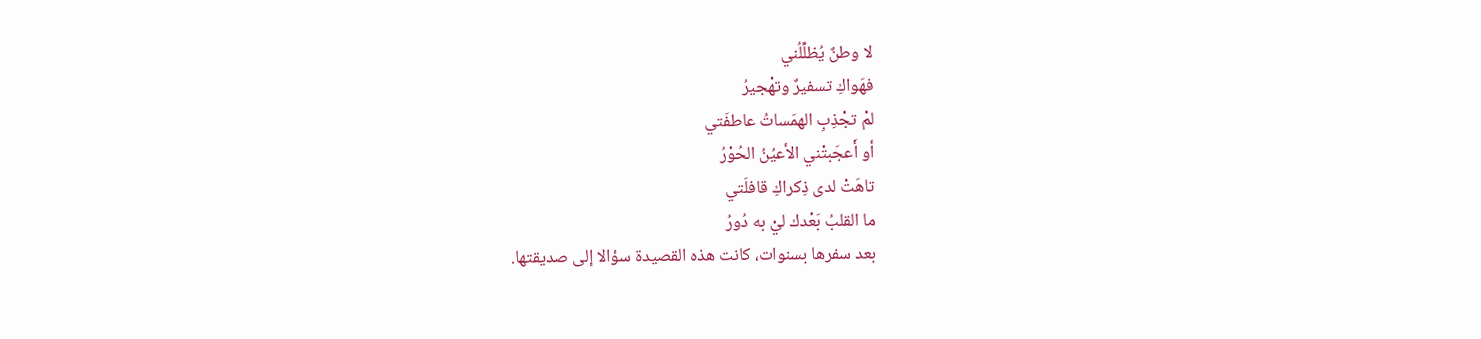لا وطنٌ يُظلِّلُني
فهَواكِ تسفيرٌ وتهْجيرُ
لمْ تجْذِبِ الهمَساتُ عاطفَتي
أو أَعجَبتْني الأعيُنُ الحُوْرُ
تاهَتْ لدى ذِكراكِ قافلَتي
ما القلبُ بَعْدك ليْ به دُورُ
بعد سفرها بسنوات، كانت هذه القصيدة سؤالا إلى صديقتها.